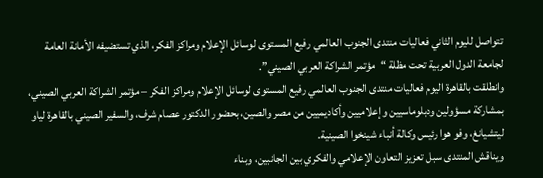تتواصل لليوم الثاني فعاليات منتدى الجنوب العالمي رفيع المستوى لوسائل الإعلام ومراكز الفكر، الذي تستضيفه الأمانة العامة لجامعة الدول العربية تحت مظلة “مؤتمر الشراكة العربي الصيني”.
وانطلقت بالقاهرة اليوم فعاليات منتدى الجنوب العالمي رفيع المستوى لوسائل الإعلام ومراكز الفكر – مؤتمر الشراكة العربي الصيني، بمشاركة مسؤولين ودبلوماسيين وإعلاميين وأكاديميين من مصر والصين، بحضور الدكتور عصام شرف، والسفير الصيني بالقاهرة لياو ليتشيانغ، وفو هوا رئيس وكالة أنباء شينخوا الصينية.
ويناقش المنتدى سبل تعزيز التعاون الإعلامي والفكري بين الجانبين، وبناء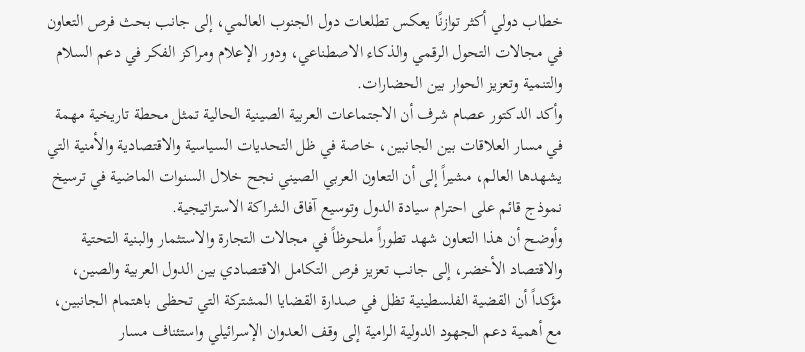خطاب دولي أكثر توازنًا يعكس تطلعات دول الجنوب العالمي، إلى جانب بحث فرص التعاون في مجالات التحول الرقمي والذكاء الاصطناعي، ودور الإعلام ومراكز الفكر في دعم السلام والتنمية وتعزيز الحوار بين الحضارات.
وأكد الدكتور عصام شرف أن الاجتماعات العربية الصينية الحالية تمثل محطة تاريخية مهمة في مسار العلاقات بين الجانبين، خاصة في ظل التحديات السياسية والاقتصادية والأمنية التي يشهدها العالم، مشيراً إلى أن التعاون العربي الصيني نجح خلال السنوات الماضية في ترسيخ نموذج قائم على احترام سيادة الدول وتوسيع آفاق الشراكة الاستراتيجية.
وأوضح أن هذا التعاون شهد تطوراً ملحوظاً في مجالات التجارة والاستثمار والبنية التحتية والاقتصاد الأخضر، إلى جانب تعزيز فرص التكامل الاقتصادي بين الدول العربية والصين، مؤكداً أن القضية الفلسطينية تظل في صدارة القضايا المشتركة التي تحظى باهتمام الجانبين، مع أهمية دعم الجهود الدولية الرامية إلى وقف العدوان الإسرائيلي واستئناف مسار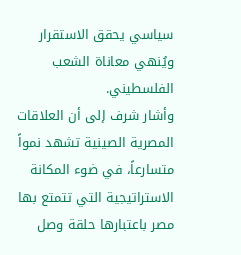سياسي يحقق الاستقرار ويُنهي معاناة الشعب الفلسطيني.
وأشار شرف إلى أن العلاقات المصرية الصينية تشهد نمواً متسارعاً، في ضوء المكانة الاستراتيجية التي تتمتع بها مصر باعتبارها حلقة وصل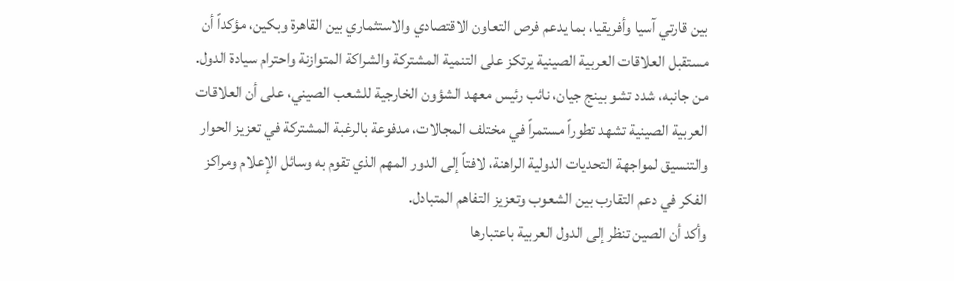بين قارتي آسيا وأفريقيا، بما يدعم فرص التعاون الاقتصادي والاستثماري بين القاهرة وبكين، مؤكداً أن مستقبل العلاقات العربية الصينية يرتكز على التنمية المشتركة والشراكة المتوازنة واحترام سيادة الدول.
من جانبه، شدد تشو بينج جيان، نائب رئيس معهد الشؤون الخارجية للشعب الصيني، على أن العلاقات العربية الصينية تشهد تطوراً مستمراً في مختلف المجالات، مدفوعة بالرغبة المشتركة في تعزيز الحوار والتنسيق لمواجهة التحديات الدولية الراهنة، لافتاً إلى الدور المهم الذي تقوم به وسائل الإعلام ومراكز الفكر في دعم التقارب بين الشعوب وتعزيز التفاهم المتبادل.
وأكد أن الصين تنظر إلى الدول العربية باعتبارها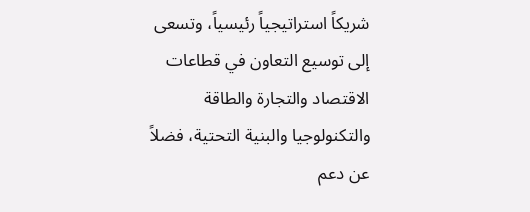شريكاً استراتيجياً رئيسياً، وتسعى إلى توسيع التعاون في قطاعات الاقتصاد والتجارة والطاقة والتكنولوجيا والبنية التحتية، فضلاً عن دعم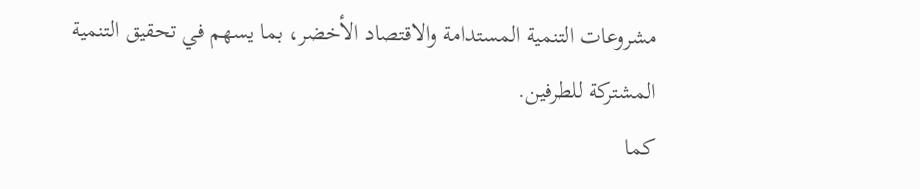مشروعات التنمية المستدامة والاقتصاد الأخضر، بما يسهم في تحقيق التنمية المشتركة للطرفين.
كما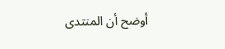أوضح أن المنتدى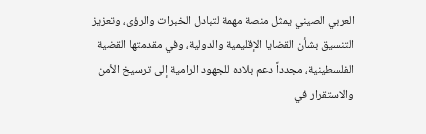العربي الصيني يمثل منصة مهمة لتبادل الخبرات والرؤى، وتعزيز التنسيق بشأن القضايا الإقليمية والدولية، وفي مقدمتها القضية الفلسطينية، مجدداً دعم بلاده للجهود الرامية إلى ترسيخ الأمن والاستقرار في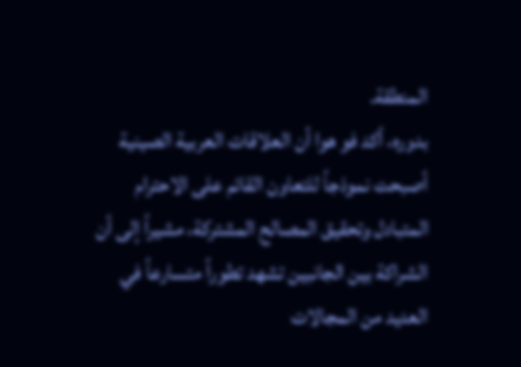المنطقة.
بدوره، أكد فو هوا أن العلاقات العربية الصينية أصبحت نموذجاً للتعاون القائم على الاحترام المتبادل وتحقيق المصالح المشتركة، مشيراً إلى أن الشراكة بين الجانبين تشهد تطوراً متسارعاً في العديد من المجالات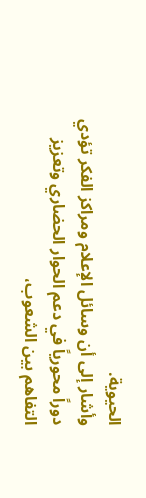الحيوية.
وأشار إلى أن وسائل الإعلام ومراكز الفكر تؤدي دوراً محورياً في دعم الحوار الحضاري وتعزيز التفاهم بين الشعوب،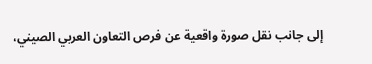إلى جانب نقل صورة واقعية عن فرص التعاون العربي الصيني،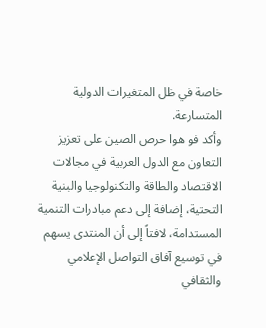خاصة في ظل المتغيرات الدولية المتسارعة.
وأكد فو هوا حرص الصين على تعزيز التعاون مع الدول العربية في مجالات الاقتصاد والطاقة والتكنولوجيا والبنية التحتية، إضافة إلى دعم مبادرات التنمية المستدامة، لافتاً إلى أن المنتدى يسهم في توسيع آفاق التواصل الإعلامي والثقافي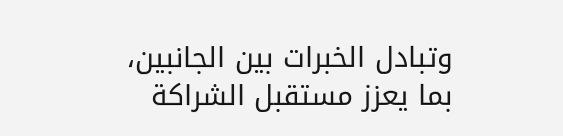وتبادل الخبرات بين الجانبين، بما يعزز مستقبل الشراكة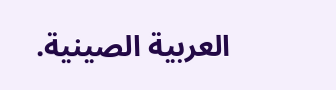العربية الصينية.